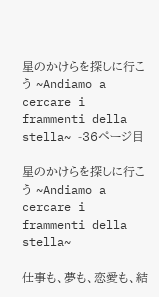星のかけらを探しに行こう ~Andiamo a cercare i frammenti della stella~ -36ページ目

星のかけらを探しに行こう ~Andiamo a cercare i frammenti della stella~

仕事も、夢も、恋愛も、結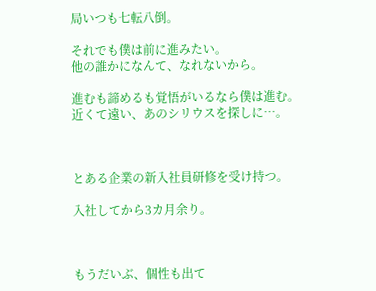局いつも七転八倒。

それでも僕は前に進みたい。
他の誰かになんて、なれないから。

進むも諦めるも覚悟がいるなら僕は進む。
近くて遠い、あのシリウスを探しに…。



とある企業の新入社員研修を受け持つ。

入社してから3カ月余り。



もうだいぶ、個性も出て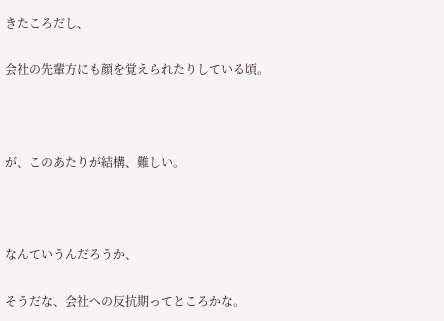きたころだし、

会社の先輩方にも顔を覚えられたりしている頃。



が、このあたりが結構、難しい。



なんていうんだろうか、

そうだな、会社への反抗期ってところかな。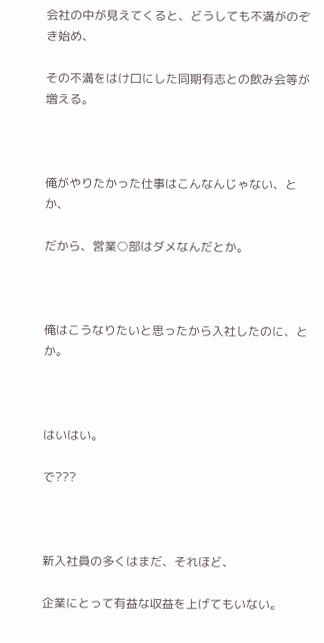会社の中が見えてくると、どうしても不満がのぞき始め、

その不満をはけ口にした同期有志との飲み会等が増える。



俺がやりたかった仕事はこんなんじゃない、とか、

だから、営業○部はダメなんだとか。



俺はこうなりたいと思ったから入社したのに、とか。



はいはい。

で???



新入社員の多くはまだ、それほど、

企業にとって有益な収益を上げてもいない。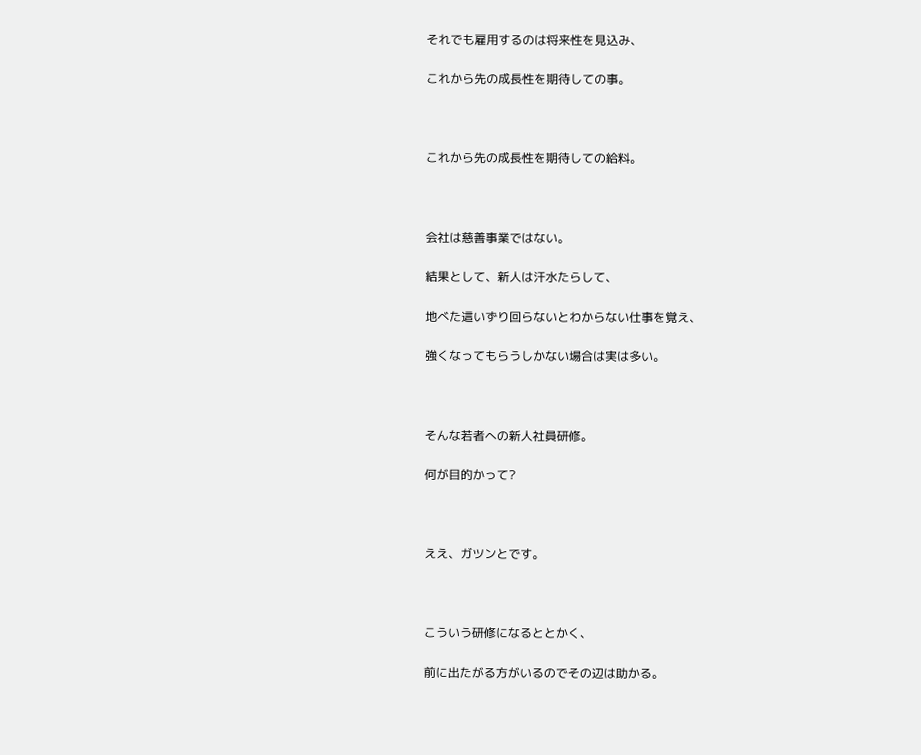それでも雇用するのは将来性を見込み、

これから先の成長性を期待しての事。



これから先の成長性を期待しての給料。



会社は慈善事業ではない。

結果として、新人は汗水たらして、

地べた這いずり回らないとわからない仕事を覚え、

強くなってもらうしかない場合は実は多い。



そんな若者への新人社員研修。

何が目的かって?



ええ、ガツンとです。



こういう研修になるととかく、

前に出たがる方がいるのでその辺は助かる。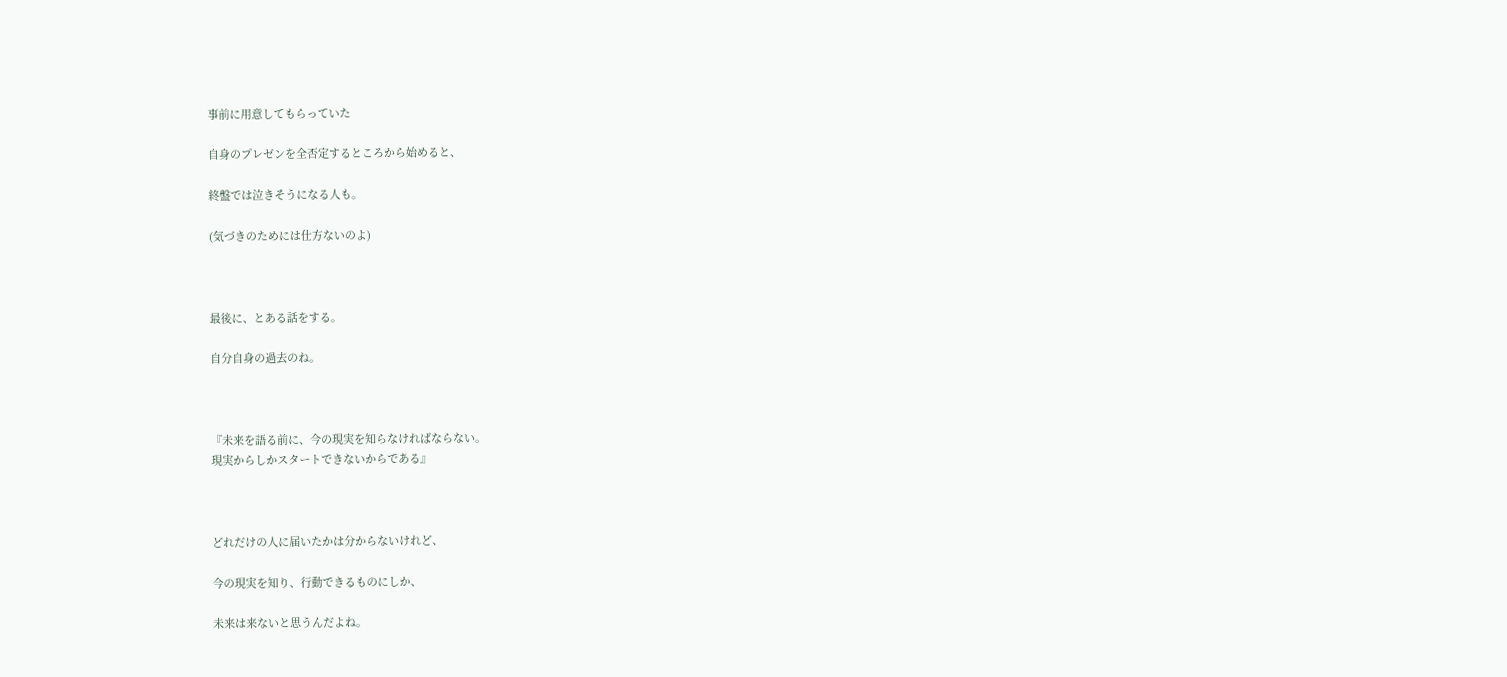事前に用意してもらっていた

自身のプレゼンを全否定するところから始めると、

終盤では泣きそうになる人も。

(気づきのためには仕方ないのよ)



最後に、とある話をする。

自分自身の過去のね。



『未来を語る前に、今の現実を知らなければならない。
現実からしかスタートできないからである』



どれだけの人に届いたかは分からないけれど、

今の現実を知り、行動できるものにしか、

未来は来ないと思うんだよね。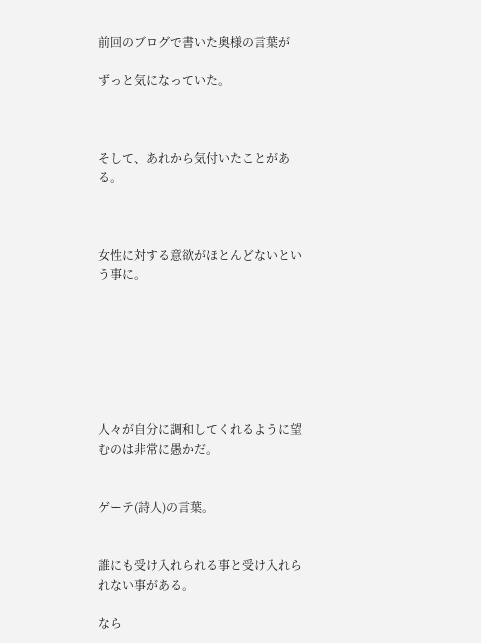前回のブログで書いた奥様の言葉が

ずっと気になっていた。



そして、あれから気付いたことがある。



女性に対する意欲がほとんどないという事に。







人々が自分に調和してくれるように望むのは非常に愚かだ。


ゲーテ(詩人)の言葉。


誰にも受け入れられる事と受け入れられない事がある。

なら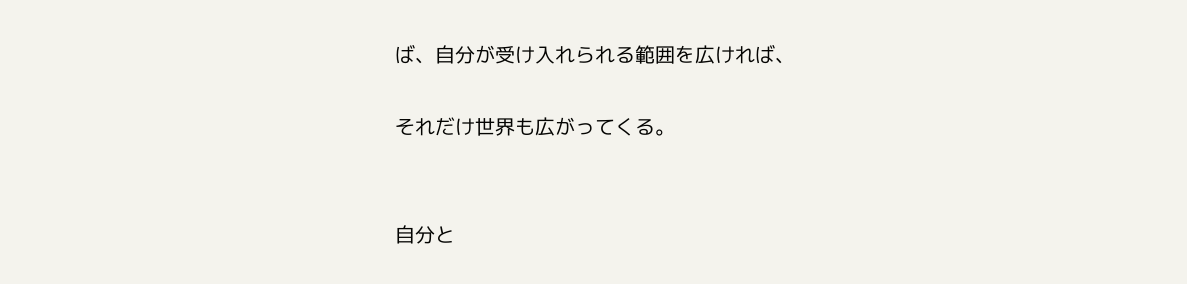ば、自分が受け入れられる範囲を広ければ、

それだけ世界も広がってくる。


自分と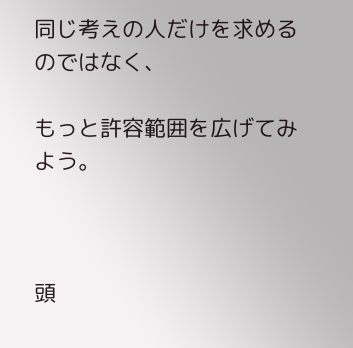同じ考えの人だけを求めるのではなく、

もっと許容範囲を広げてみよう。



頭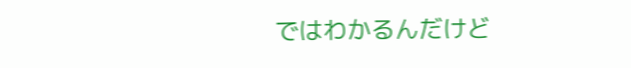ではわかるんだけど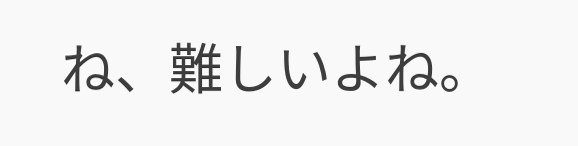ね、難しいよね。